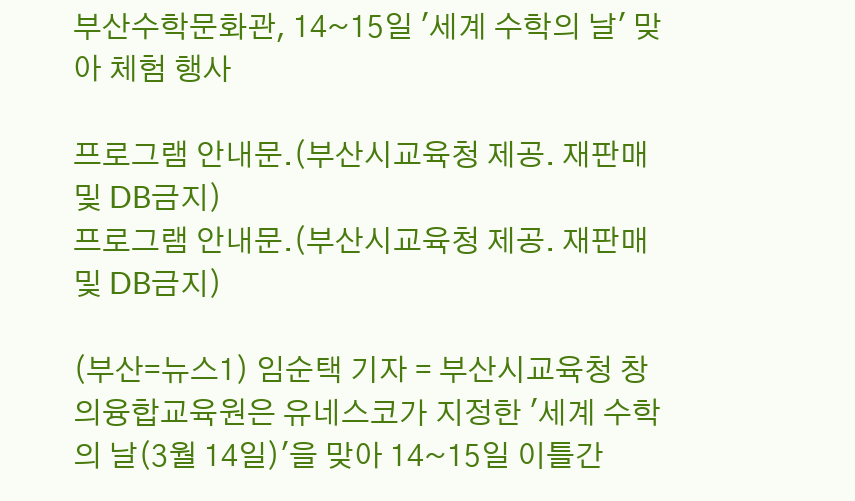부산수학문화관, 14~15일 '세계 수학의 날' 맞아 체험 행사

프로그램 안내문.(부산시교육청 제공. 재판매 및 DB금지)
프로그램 안내문.(부산시교육청 제공. 재판매 및 DB금지)

(부산=뉴스1) 임순택 기자 = 부산시교육청 창의융합교육원은 유네스코가 지정한 '세계 수학의 날(3월 14일)'을 맞아 14~15일 이틀간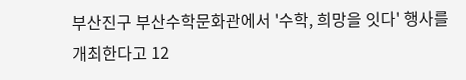부산진구 부산수학문화관에서 '수학, 희망을 잇다' 행사를 개최한다고 12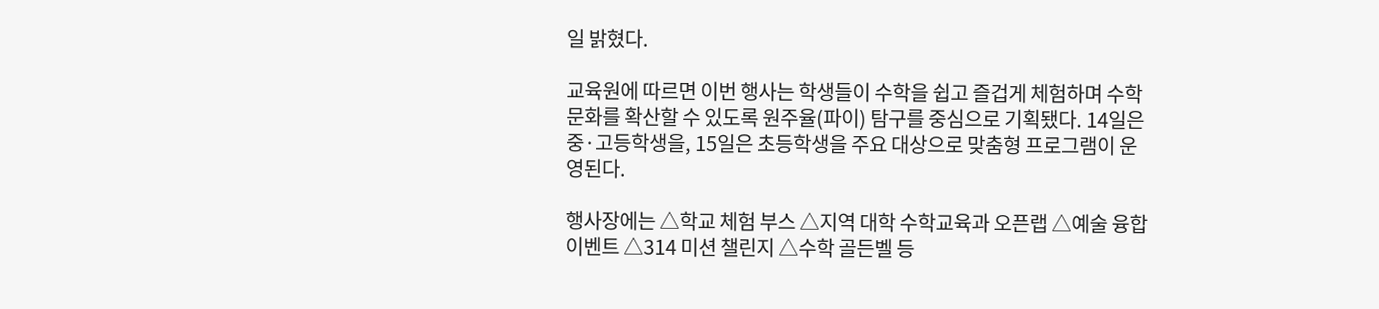일 밝혔다.

교육원에 따르면 이번 행사는 학생들이 수학을 쉽고 즐겁게 체험하며 수학 문화를 확산할 수 있도록 원주율(파이) 탐구를 중심으로 기획됐다. 14일은 중·고등학생을, 15일은 초등학생을 주요 대상으로 맞춤형 프로그램이 운영된다.

행사장에는 △학교 체험 부스 △지역 대학 수학교육과 오픈랩 △예술 융합 이벤트 △314 미션 챌린지 △수학 골든벨 등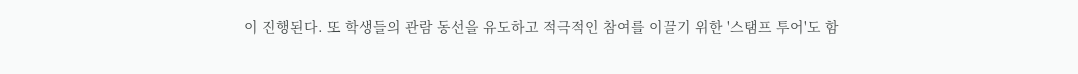이 진행된다. 또 학생들의 관람 동선을 유도하고 적극적인 참여를 이끌기 위한 '스탬프 투어'도 함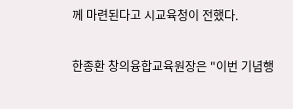께 마련된다고 시교육청이 전했다.

한종환 창의융합교육원장은 "이번 기념행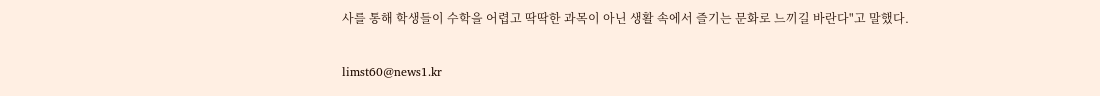사를 통해 학생들이 수학을 어렵고 딱딱한 과목이 아닌 생활 속에서 즐기는 문화로 느끼길 바란다"고 말했다.

limst60@news1.kr